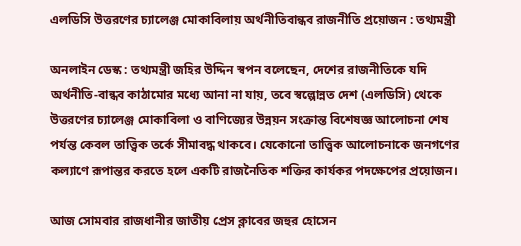এলডিসি উত্তরণের চ্যালেঞ্জ মোকাবিলায় অর্থনীতিবান্ধব রাজনীতি প্রয়োজন : তথ্যমন্ত্রী

অনলাইন ডেস্ক : তথ্যমন্ত্রী জহির উদ্দিন স্বপন বলেছেন, দেশের রাজনীতিকে যদি অর্থনীতি-বান্ধব কাঠামোর মধ্যে আনা না যায়, তবে স্বল্পোন্নত দেশ (এলডিসি) থেকে উত্তরণের চ্যালেঞ্জ মোকাবিলা ও বাণিজ্যের উন্নয়ন সংক্রান্ত বিশেষজ্ঞ আলোচনা শেষ পর্যন্ত কেবল তাত্ত্বিক তর্কে সীমাবদ্ধ থাকবে। যেকোনো তাত্ত্বিক আলোচনাকে জনগণের কল্যাণে রূপান্তর করতে হলে একটি রাজনৈতিক শক্তির কার্যকর পদক্ষেপের প্রয়োজন।

আজ সোমবার রাজধানীর জাতীয় প্রেস ক্লাবের জহুর হোসেন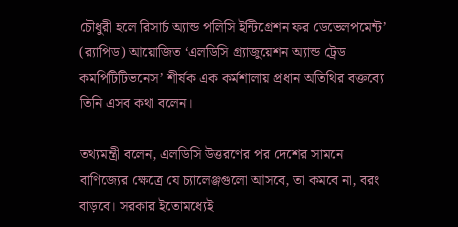চৌধুরী হলে রিসার্চ অ্যান্ড পলিসি ইন্টিগ্রেশন ফর ডেভেলপমেন্ট’ (র‌্যাপিড) আয়োজিত ‘এলডিসি গ্র্যাজুয়েশন অ্যান্ড ট্রেড কমপিটিটিভনেস’ শীর্ষক এক কর্মশালায় প্রধান অতিথির বক্তব্যে তিনি এসব কথা বলেন।

তথ্যমন্ত্রী বলেন, এলডিসি উত্তরণের পর দেশের সামনে বাণিজ্যের ক্ষেত্রে যে চ্যালেঞ্জগুলো আসবে, তা কমবে না, বরং বাড়বে। সরকার ইতোমধ্যেই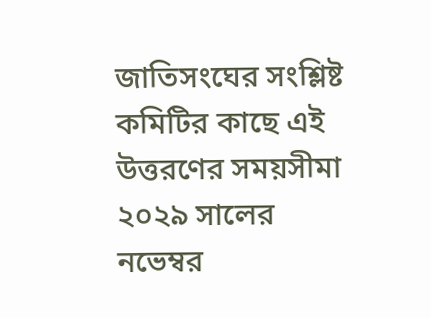জাতিসংঘের সংশ্লিষ্ট কমিটির কাছে এই উত্তরণের সময়সীমা ২০২৯ সালের নভেম্বর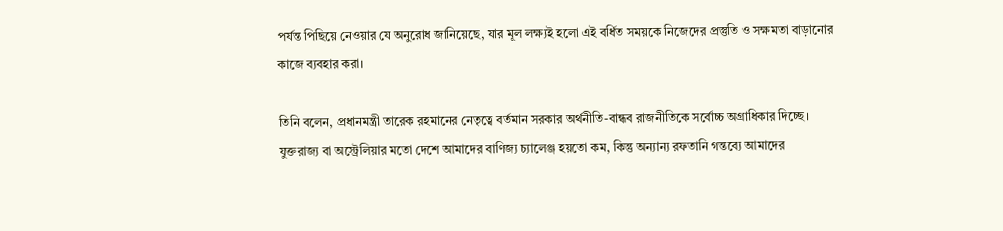পর্যন্ত পিছিয়ে নেওয়ার যে অনুরোধ জানিয়েছে, যার মূল লক্ষ্যই হলো এই বর্ধিত সময়কে নিজেদের প্রস্তুতি ও সক্ষমতা বাড়ানোর কাজে ব্যবহার করা।

তিনি বলেন, প্রধানমন্ত্রী তারেক রহমানের নেতৃত্বে বর্তমান সরকার অর্থনীতি-বান্ধব রাজনীতিকে সর্বোচ্চ অগ্রাধিকার দিচ্ছে। যুক্তরাজ্য বা অস্ট্রেলিয়ার মতো দেশে আমাদের বাণিজ্য চ্যালেঞ্জ হয়তো কম, কিন্তু অন্যান্য রফতানি গন্তব্যে আমাদের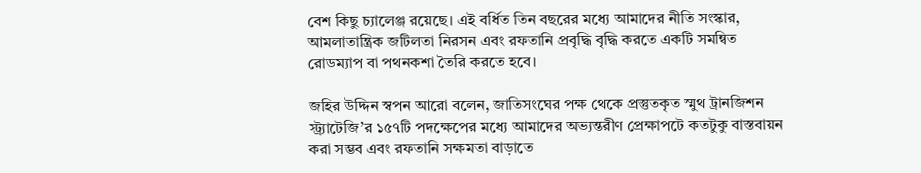বেশ কিছু চ্যালেঞ্জ রয়েছে। এই বর্ধিত তিন বছরের মধ্যে আমাদের নীতি সংস্কার, আমলাতান্ত্রিক জটিলতা নিরসন এবং রফতানি প্রবৃদ্ধি বৃদ্ধি করতে একটি সমন্বিত রোডম্যাপ বা পথনকশা তৈরি করতে হবে।

জহির উদ্দিন স্বপন আরো বলেন, জাতিসংঘের পক্ষ থেকে প্রস্তুতকৃত স্মুথ ট্রানজিশন স্ট্র্যাটেজি’র ১৫৭টি পদক্ষেপের মধ্যে আমাদের অভ্যন্তরীণ প্রেক্ষাপটে কতটুকু বাস্তবায়ন করা সম্ভব এবং রফতানি সক্ষমতা বাড়াতে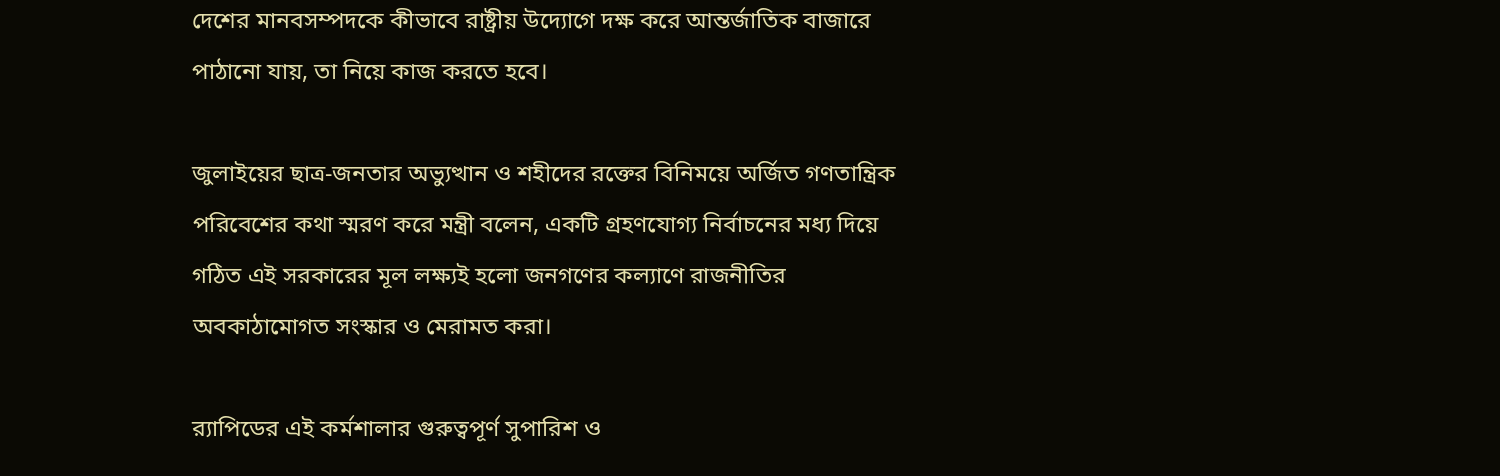দেশের মানবসম্পদকে কীভাবে রাষ্ট্রীয় উদ্যোগে দক্ষ করে আন্তর্জাতিক বাজারে পাঠানো যায়, তা নিয়ে কাজ করতে হবে।

জুলাইয়ের ছাত্র-জনতার অভ্যুত্থান ও শহীদের রক্তের বিনিময়ে অর্জিত গণতান্ত্রিক পরিবেশের কথা স্মরণ করে মন্ত্রী বলেন, একটি গ্রহণযোগ্য নির্বাচনের মধ্য দিয়ে গঠিত এই সরকারের মূল লক্ষ্যই হলো জনগণের কল্যাণে রাজনীতির অবকাঠামোগত সংস্কার ও মেরামত করা।

র‌্যাপিডের এই কর্মশালার গুরুত্বপূর্ণ সুপারিশ ও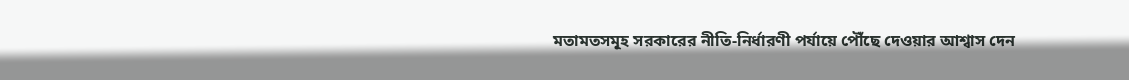মতামতসমূহ সরকারের নীতি-নির্ধারণী পর্যায়ে পৌঁছে দেওয়ার আশ্বাস দেন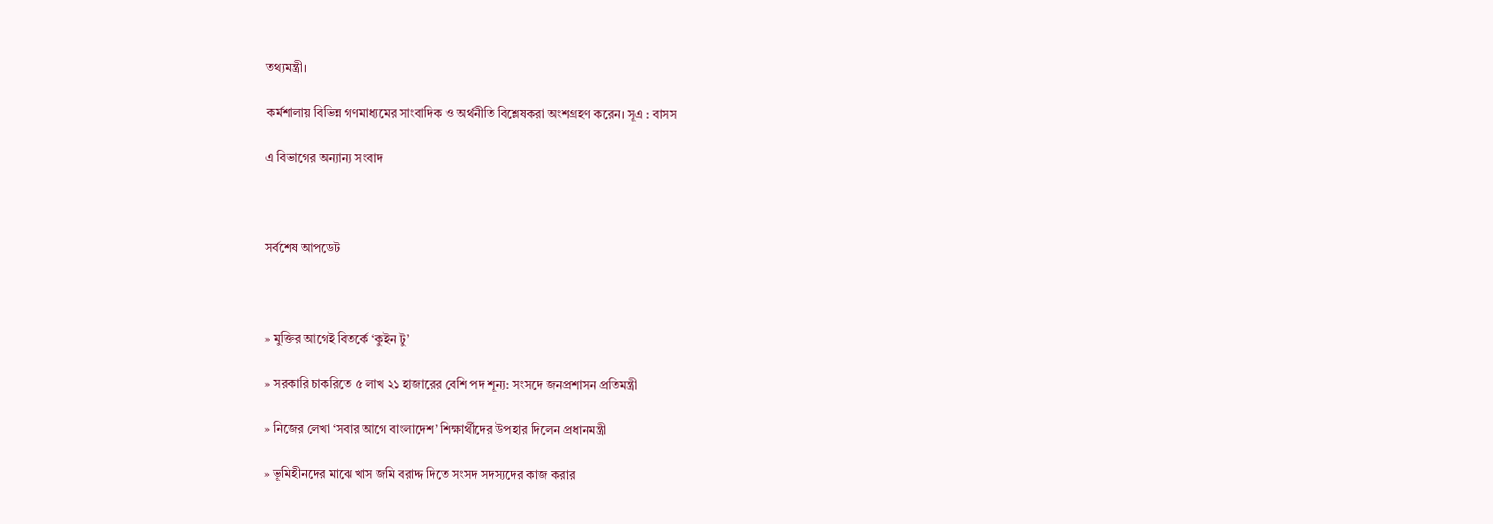তথ্যমন্ত্রী।

কর্মশালায় বিভিন্ন গণমাধ্যমের সাংবাদিক ও অর্থনীতি বিশ্লেষকরা অংশগ্রহণ করেন। সূএ : বাসস

এ বিভাগের অন্যান্য সংবাদ



সর্বশেষ আপডেট



» মুক্তির আগেই বিতর্কে ‘কুইন টু’

» সরকারি চাকরিতে ৫ লাখ ২১ হাজারের বেশি পদ শূন্য: সংসদে জনপ্রশাসন প্রতিমন্ত্রী

» নিজের লেখা ‘সবার আগে বাংলাদেশ’ শিক্ষার্থীদের উপহার দিলেন প্রধানমন্ত্রী

» ভূমিহীনদের মাঝে খাস জমি বরাদ্দ দিতে সংসদ সদস্যদের কাজ করার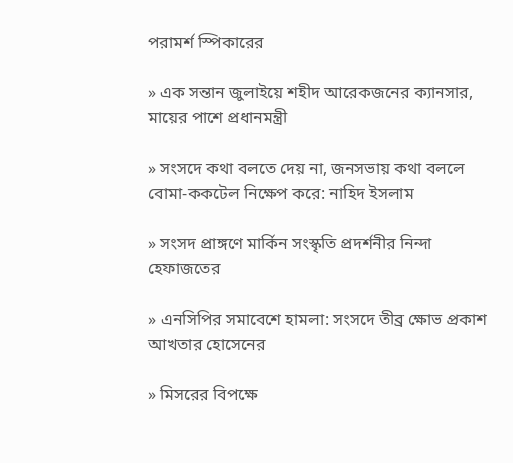পরামর্শ স্পিকারের

» এক সন্তান জুলাইয়ে শহীদ আরেকজনের ক্যানসার, মায়ের পাশে প্রধানমন্ত্রী

» সংসদে কথা বলতে দেয় না, জনসভায় কথা বললে বোমা-ককটেল নিক্ষেপ করে: নাহিদ ইসলাম

» সংসদ প্রাঙ্গণে মার্কিন সংস্কৃতি প্রদর্শনীর নিন্দা হেফাজতের

» এনসিপির সমাবেশে হামলা: সংসদে তীব্র ক্ষোভ প্রকাশ আখতার হোসেনের

» মিসরের বিপক্ষে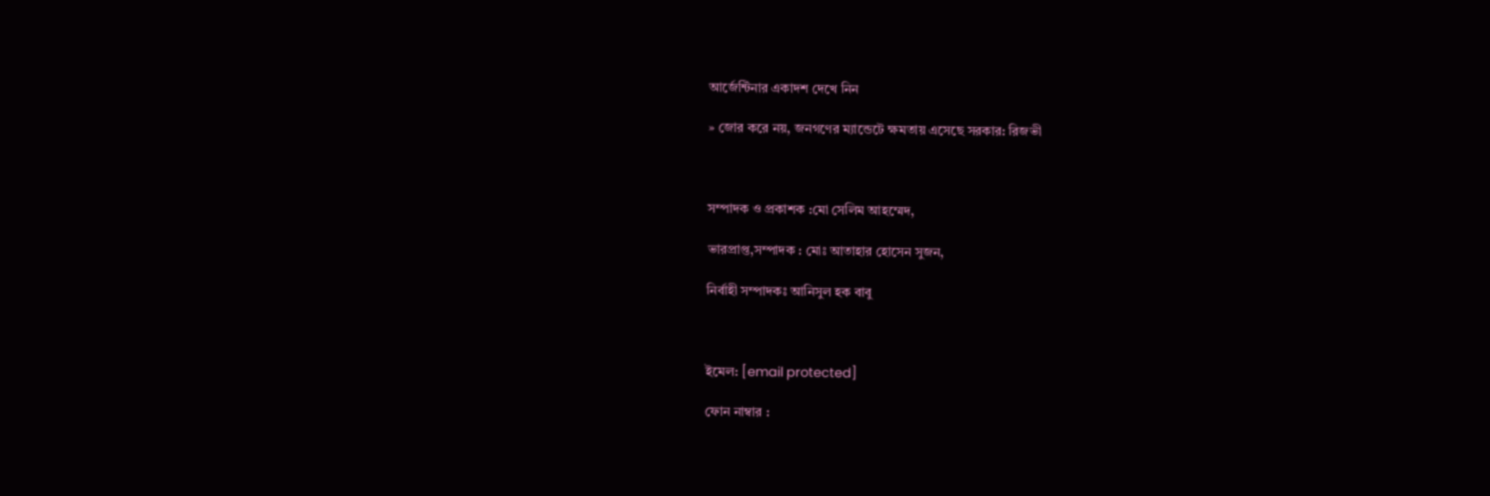আর্জেন্টিনার একাদশ দেখে নিন

» জোর করে নয়, জনগণের ম্যান্ডেটে ক্ষমতায় এসেছে সরকার: রিজভী



সম্পাদক ও প্রকাশক :মো সেলিম আহম্মেদ,

ভারপ্রাপ্ত,সম্পাদক : মোঃ আতাহার হোসেন সুজন,

নির্বাহী সম্পাদকঃ আনিসুল হক বাবু



ইমেল: [email protected]

ফোন নাম্বার :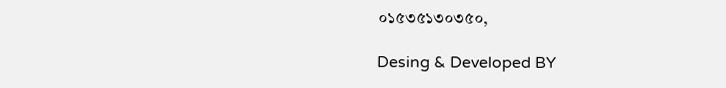০১৫৩৫১৩০৩৫০,

Desing & Developed BY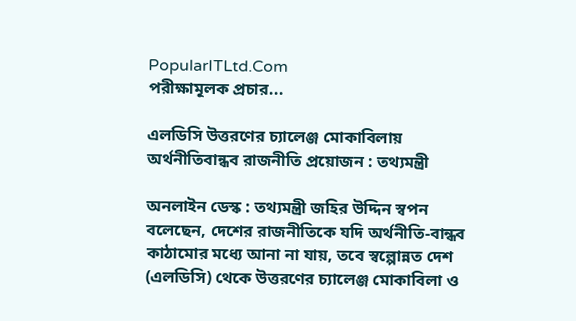PopularITLtd.Com
পরীক্ষামূলক প্রচার...

এলডিসি উত্তরণের চ্যালেঞ্জ মোকাবিলায় অর্থনীতিবান্ধব রাজনীতি প্রয়োজন : তথ্যমন্ত্রী

অনলাইন ডেস্ক : তথ্যমন্ত্রী জহির উদ্দিন স্বপন বলেছেন, দেশের রাজনীতিকে যদি অর্থনীতি-বান্ধব কাঠামোর মধ্যে আনা না যায়, তবে স্বল্পোন্নত দেশ (এলডিসি) থেকে উত্তরণের চ্যালেঞ্জ মোকাবিলা ও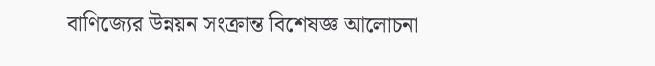বাণিজ্যের উন্নয়ন সংক্রান্ত বিশেষজ্ঞ আলোচনা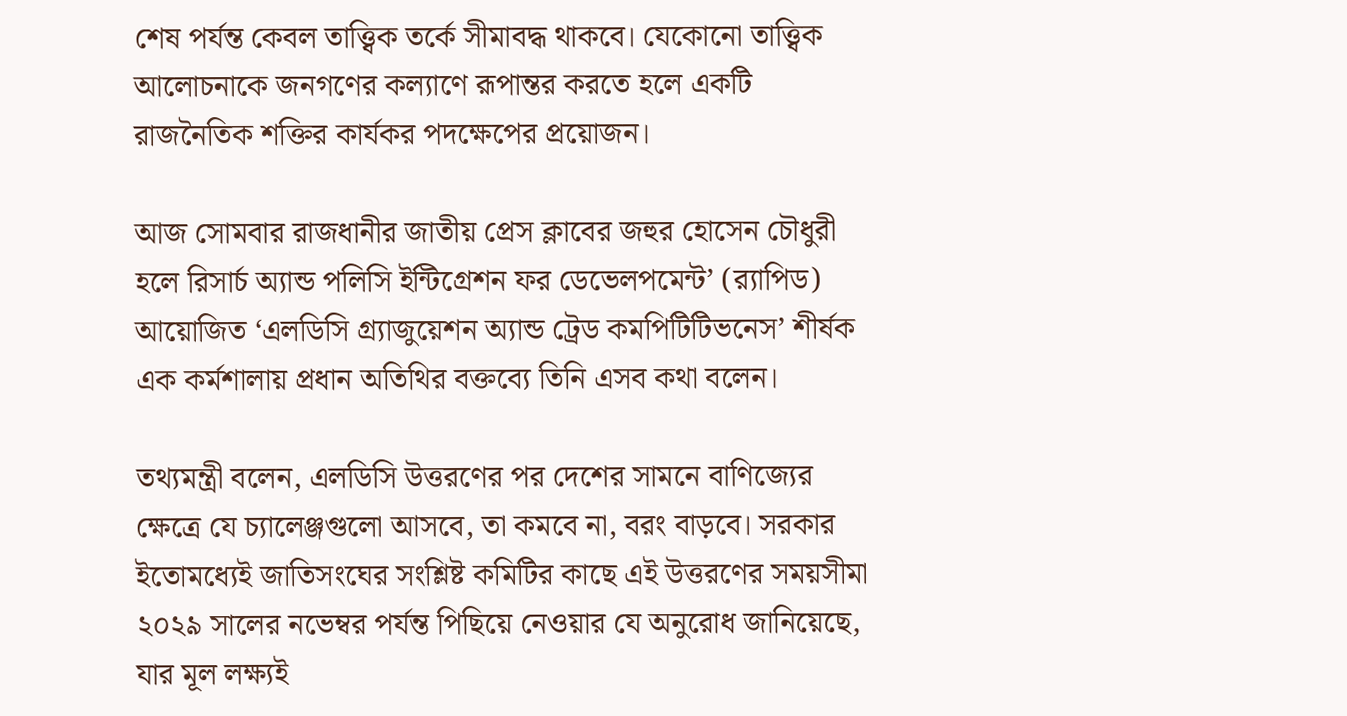শেষ পর্যন্ত কেবল তাত্ত্বিক তর্কে সীমাবদ্ধ থাকবে। যেকোনো তাত্ত্বিক আলোচনাকে জনগণের কল্যাণে রূপান্তর করতে হলে একটি রাজনৈতিক শক্তির কার্যকর পদক্ষেপের প্রয়োজন।

আজ সোমবার রাজধানীর জাতীয় প্রেস ক্লাবের জহুর হোসেন চৌধুরী হলে রিসার্চ অ্যান্ড পলিসি ইন্টিগ্রেশন ফর ডেভেলপমেন্ট’ (র‌্যাপিড) আয়োজিত ‘এলডিসি গ্র্যাজুয়েশন অ্যান্ড ট্রেড কমপিটিটিভনেস’ শীর্ষক এক কর্মশালায় প্রধান অতিথির বক্তব্যে তিনি এসব কথা বলেন।

তথ্যমন্ত্রী বলেন, এলডিসি উত্তরণের পর দেশের সামনে বাণিজ্যের ক্ষেত্রে যে চ্যালেঞ্জগুলো আসবে, তা কমবে না, বরং বাড়বে। সরকার ইতোমধ্যেই জাতিসংঘের সংশ্লিষ্ট কমিটির কাছে এই উত্তরণের সময়সীমা ২০২৯ সালের নভেম্বর পর্যন্ত পিছিয়ে নেওয়ার যে অনুরোধ জানিয়েছে, যার মূল লক্ষ্যই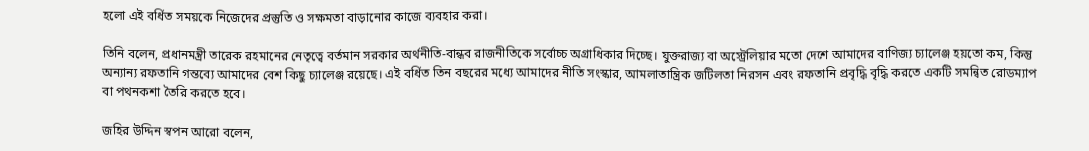হলো এই বর্ধিত সময়কে নিজেদের প্রস্তুতি ও সক্ষমতা বাড়ানোর কাজে ব্যবহার করা।

তিনি বলেন, প্রধানমন্ত্রী তারেক রহমানের নেতৃত্বে বর্তমান সরকার অর্থনীতি-বান্ধব রাজনীতিকে সর্বোচ্চ অগ্রাধিকার দিচ্ছে। যুক্তরাজ্য বা অস্ট্রেলিয়ার মতো দেশে আমাদের বাণিজ্য চ্যালেঞ্জ হয়তো কম, কিন্তু অন্যান্য রফতানি গন্তব্যে আমাদের বেশ কিছু চ্যালেঞ্জ রয়েছে। এই বর্ধিত তিন বছরের মধ্যে আমাদের নীতি সংস্কার, আমলাতান্ত্রিক জটিলতা নিরসন এবং রফতানি প্রবৃদ্ধি বৃদ্ধি করতে একটি সমন্বিত রোডম্যাপ বা পথনকশা তৈরি করতে হবে।

জহির উদ্দিন স্বপন আরো বলেন,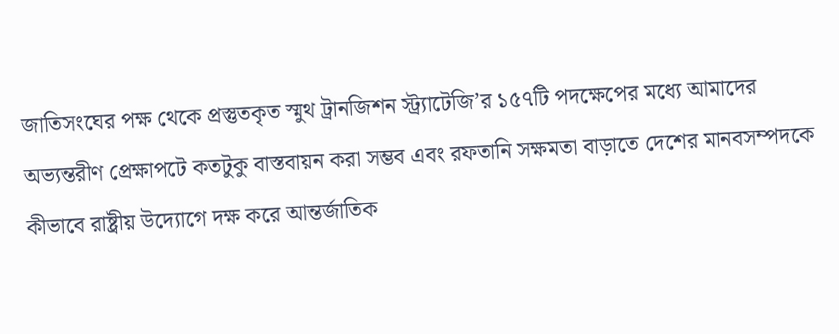জাতিসংঘের পক্ষ থেকে প্রস্তুতকৃত স্মুথ ট্রানজিশন স্ট্র্যাটেজি’র ১৫৭টি পদক্ষেপের মধ্যে আমাদের অভ্যন্তরীণ প্রেক্ষাপটে কতটুকু বাস্তবায়ন করা সম্ভব এবং রফতানি সক্ষমতা বাড়াতে দেশের মানবসম্পদকে কীভাবে রাষ্ট্রীয় উদ্যোগে দক্ষ করে আন্তর্জাতিক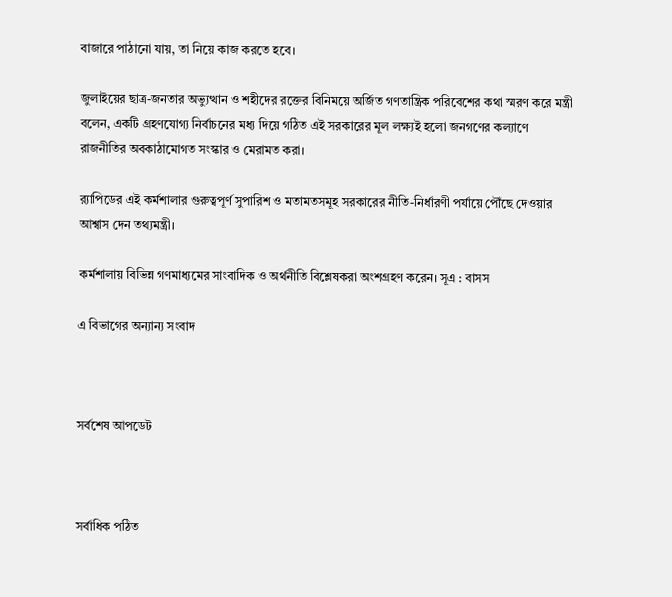বাজারে পাঠানো যায়, তা নিয়ে কাজ করতে হবে।

জুলাইয়ের ছাত্র-জনতার অভ্যুত্থান ও শহীদের রক্তের বিনিময়ে অর্জিত গণতান্ত্রিক পরিবেশের কথা স্মরণ করে মন্ত্রী বলেন, একটি গ্রহণযোগ্য নির্বাচনের মধ্য দিয়ে গঠিত এই সরকারের মূল লক্ষ্যই হলো জনগণের কল্যাণে রাজনীতির অবকাঠামোগত সংস্কার ও মেরামত করা।

র‌্যাপিডের এই কর্মশালার গুরুত্বপূর্ণ সুপারিশ ও মতামতসমূহ সরকারের নীতি-নির্ধারণী পর্যায়ে পৌঁছে দেওয়ার আশ্বাস দেন তথ্যমন্ত্রী।

কর্মশালায় বিভিন্ন গণমাধ্যমের সাংবাদিক ও অর্থনীতি বিশ্লেষকরা অংশগ্রহণ করেন। সূএ : বাসস

এ বিভাগের অন্যান্য সংবাদ



সর্বশেষ আপডেট



সর্বাধিক পঠিত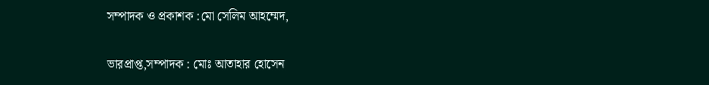সম্পাদক ও প্রকাশক :মো সেলিম আহম্মেদ,

ভারপ্রাপ্ত,সম্পাদক : মোঃ আতাহার হোসেন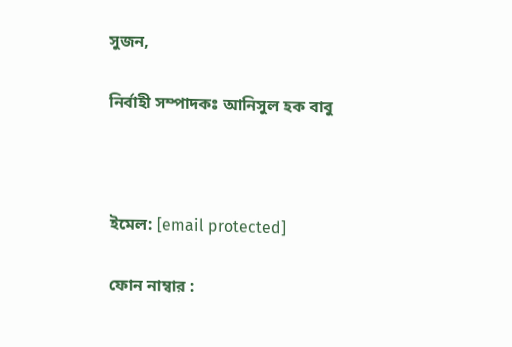সুজন,

নির্বাহী সম্পাদকঃ আনিসুল হক বাবু



ইমেল: [email protected]

ফোন নাম্বার :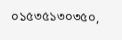০১৫৩৫১৩০৩৫০,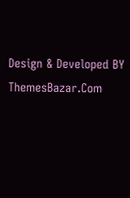Design & Developed BY ThemesBazar.Com